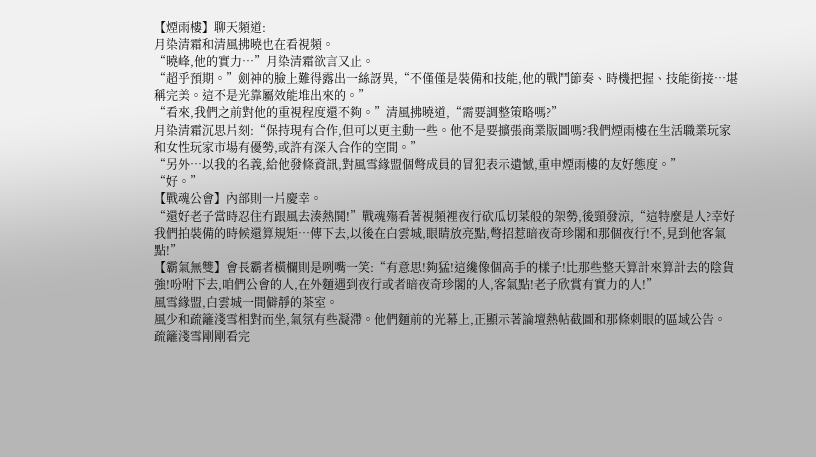【煙雨樓】聊天頻道:
月染清霜和清風拂曉也在看視頻。
“曉峰,他的實力…”月染清霜欲言又止。
“超乎預期。”劍神的臉上難得露出一絲訝異,“不僅僅是裝備和技能,他的戰鬥節奏、時機把握、技能銜接…堪稱完美。這不是光靠屬效能堆出來的。”
“看來,我們之前對他的重視程度還不夠。”清風拂曉道,“需要調整策略嗎?”
月染清霜沉思片刻:“保持現有合作,但可以更主動一些。他不是要擴張商業版圖嗎?我們煙雨樓在生活職業玩家和女性玩家市場有優勢,或許有深入合作的空間。”
“另外…以我的名義,給他發條資訊,對風雪緣盟個彆成員的冒犯表示遺憾,重申煙雨樓的友好態度。”
“好。”
【戰魂公會】內部則一片慶幸。
“還好老子當時忍住冇跟風去湊熱鬨!”戰魂殤看著視頻裡夜行砍瓜切菜般的架勢,後頸發涼,“這特麼是人?幸好我們拍裝備的時候還算規矩…傳下去,以後在白雲城,眼睛放亮點,彆招惹暗夜奇珍閣和那個夜行!不,見到他客氣點!”
【霸氣無雙】會長霸者橫欄則是咧嘴一笑:“有意思!夠猛!這纔像個高手的樣子!比那些整天算計來算計去的陰貨強!吩咐下去,咱們公會的人,在外麵遇到夜行或者暗夜奇珍閣的人,客氣點!老子欣賞有實力的人!”
風雪緣盟,白雲城一間僻靜的茶室。
風少和疏籬淺雪相對而坐,氣氛有些凝滯。他們麵前的光幕上,正顯示著論壇熱帖截圖和那條刺眼的區域公告。
疏籬淺雪剛剛看完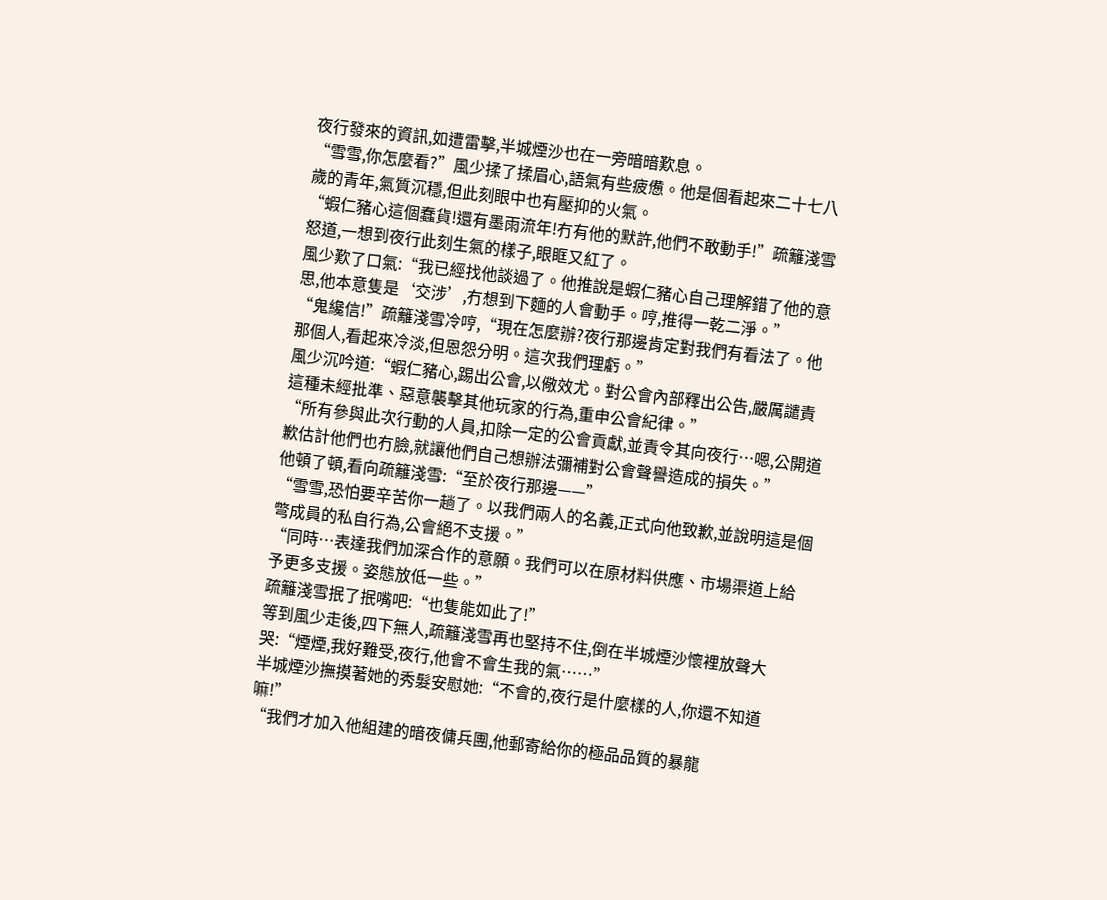夜行發來的資訊,如遭雷擊,半城煙沙也在一旁暗暗歎息。
“雪雪,你怎麼看?”風少揉了揉眉心,語氣有些疲憊。他是個看起來二十七八歲的青年,氣質沉穩,但此刻眼中也有壓抑的火氣。
“蝦仁豬心這個蠢貨!還有墨雨流年!冇有他的默許,他們不敢動手!”疏籬淺雪怒道,一想到夜行此刻生氣的樣子,眼眶又紅了。
風少歎了口氣:“我已經找他談過了。他推說是蝦仁豬心自己理解錯了他的意思,他本意隻是‘交涉’,冇想到下麵的人會動手。哼,推得一乾二淨。”
“鬼纔信!”疏籬淺雪冷哼,“現在怎麼辦?夜行那邊肯定對我們有看法了。他那個人,看起來冷淡,但恩怨分明。這次我們理虧。”
風少沉吟道:“蝦仁豬心,踢出公會,以儆效尤。對公會內部釋出公告,嚴厲譴責這種未經批準、惡意襲擊其他玩家的行為,重申公會紀律。”
“所有參與此次行動的人員,扣除一定的公會貢獻,並責令其向夜行…嗯,公開道歉估計他們也冇臉,就讓他們自己想辦法彌補對公會聲譽造成的損失。”
他頓了頓,看向疏籬淺雪:“至於夜行那邊——”
“雪雪,恐怕要辛苦你一趟了。以我們兩人的名義,正式向他致歉,並說明這是個彆成員的私自行為,公會絕不支援。”
“同時…表達我們加深合作的意願。我們可以在原材料供應、市場渠道上給予更多支援。姿態放低一些。”
疏籬淺雪抿了抿嘴吧:“也隻能如此了!”
等到風少走後,四下無人,疏籬淺雪再也堅持不住,倒在半城煙沙懷裡放聲大哭:“煙煙,我好難受,夜行,他會不會生我的氣……”
半城煙沙撫摸著她的秀髮安慰她:“不會的,夜行是什麼樣的人,你還不知道嘛!”
“我們才加入他組建的暗夜傭兵團,他郵寄給你的極品品質的暴龍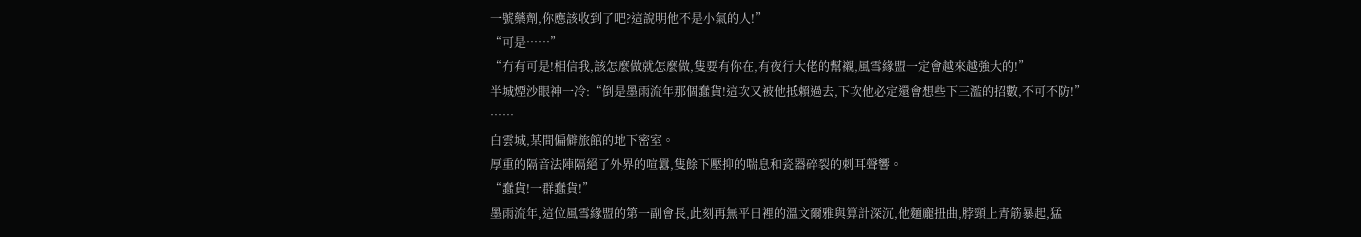一號藥劑,你應該收到了吧?這說明他不是小氣的人!”
“可是……”
“冇有可是!相信我,該怎麼做就怎麼做,隻要有你在,有夜行大佬的幫襯,風雪緣盟一定會越來越強大的!”
半城煙沙眼神一冷:“倒是墨雨流年那個蠢貨!這次又被他抵賴過去,下次他必定還會想些下三濫的招數,不可不防!”
……
白雲城,某間偏僻旅館的地下密室。
厚重的隔音法陣隔絕了外界的喧囂,隻餘下壓抑的喘息和瓷器碎裂的刺耳聲響。
“蠢貨!一群蠢貨!”
墨雨流年,這位風雪緣盟的第一副會長,此刻再無平日裡的溫文爾雅與算計深沉,他麵龐扭曲,脖頸上青筋暴起,猛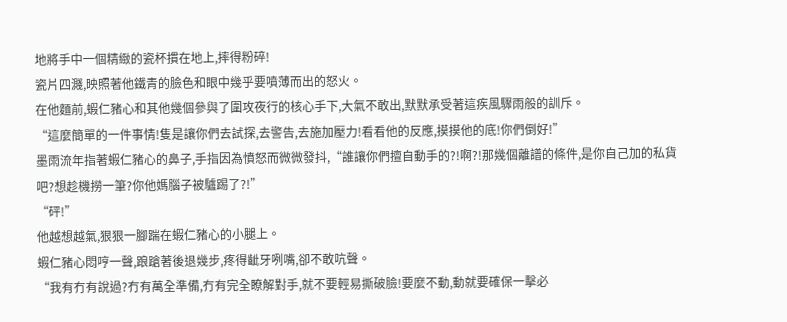地將手中一個精緻的瓷杯摜在地上,摔得粉碎!
瓷片四濺,映照著他鐵青的臉色和眼中幾乎要噴薄而出的怒火。
在他麵前,蝦仁豬心和其他幾個參與了圍攻夜行的核心手下,大氣不敢出,默默承受著這疾風驟雨般的訓斥。
“這麼簡單的一件事情!隻是讓你們去試探,去警告,去施加壓力!看看他的反應,摸摸他的底!你們倒好!”
墨雨流年指著蝦仁豬心的鼻子,手指因為憤怒而微微發抖,“誰讓你們擅自動手的?!啊?!那幾個離譜的條件,是你自己加的私貨吧?想趁機撈一筆?你他媽腦子被驢踢了?!”
“砰!”
他越想越氣,狠狠一腳踹在蝦仁豬心的小腿上。
蝦仁豬心悶哼一聲,踉蹌著後退幾步,疼得齜牙咧嘴,卻不敢吭聲。
“我有冇有說過?冇有萬全準備,冇有完全瞭解對手,就不要輕易撕破臉!要麼不動,動就要確保一擊必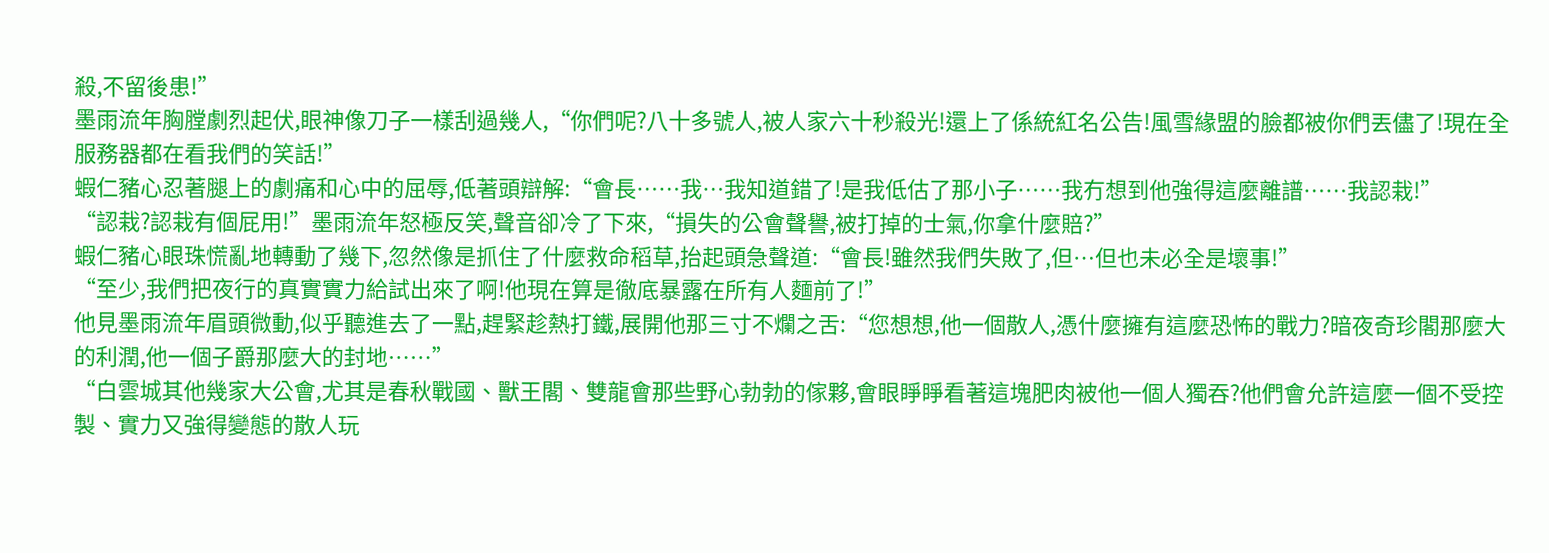殺,不留後患!”
墨雨流年胸膛劇烈起伏,眼神像刀子一樣刮過幾人,“你們呢?八十多號人,被人家六十秒殺光!還上了係統紅名公告!風雪緣盟的臉都被你們丟儘了!現在全服務器都在看我們的笑話!”
蝦仁豬心忍著腿上的劇痛和心中的屈辱,低著頭辯解:“會長……我…我知道錯了!是我低估了那小子……我冇想到他強得這麼離譜……我認栽!”
“認栽?認栽有個屁用!”墨雨流年怒極反笑,聲音卻冷了下來,“損失的公會聲譽,被打掉的士氣,你拿什麼賠?”
蝦仁豬心眼珠慌亂地轉動了幾下,忽然像是抓住了什麼救命稻草,抬起頭急聲道:“會長!雖然我們失敗了,但…但也未必全是壞事!”
“至少,我們把夜行的真實實力給試出來了啊!他現在算是徹底暴露在所有人麵前了!”
他見墨雨流年眉頭微動,似乎聽進去了一點,趕緊趁熱打鐵,展開他那三寸不爛之舌:“您想想,他一個散人,憑什麼擁有這麼恐怖的戰力?暗夜奇珍閣那麼大的利潤,他一個子爵那麼大的封地……”
“白雲城其他幾家大公會,尤其是春秋戰國、獸王閣、雙龍會那些野心勃勃的傢夥,會眼睜睜看著這塊肥肉被他一個人獨吞?他們會允許這麼一個不受控製、實力又強得變態的散人玩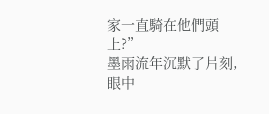家一直騎在他們頭上?”
墨雨流年沉默了片刻,眼中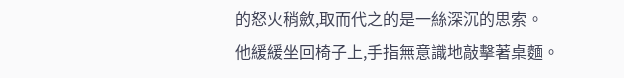的怒火稍斂,取而代之的是一絲深沉的思索。
他緩緩坐回椅子上,手指無意識地敲擊著桌麵。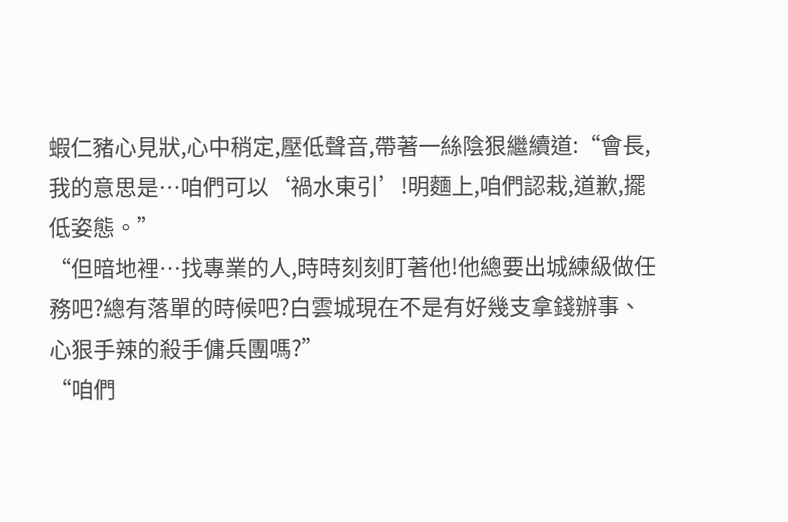蝦仁豬心見狀,心中稍定,壓低聲音,帶著一絲陰狠繼續道:“會長,我的意思是…咱們可以‘禍水東引’!明麵上,咱們認栽,道歉,擺低姿態。”
“但暗地裡…找專業的人,時時刻刻盯著他!他總要出城練級做任務吧?總有落單的時候吧?白雲城現在不是有好幾支拿錢辦事、心狠手辣的殺手傭兵團嗎?”
“咱們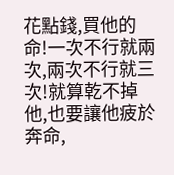花點錢,買他的命!一次不行就兩次,兩次不行就三次!就算乾不掉他,也要讓他疲於奔命,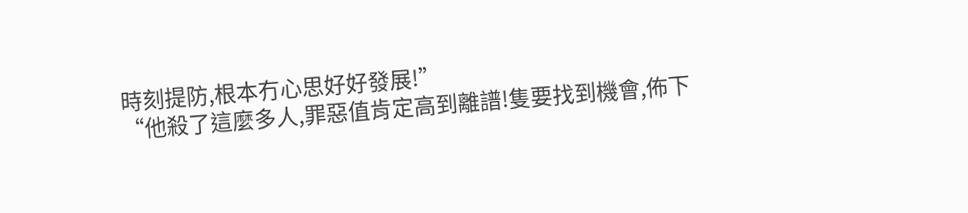時刻提防,根本冇心思好好發展!”
“他殺了這麼多人,罪惡值肯定高到離譜!隻要找到機會,佈下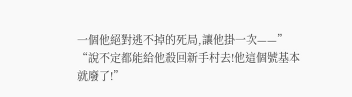一個他絕對逃不掉的死局,讓他掛一次——”
“說不定都能給他殺回新手村去!他這個號基本就廢了!”